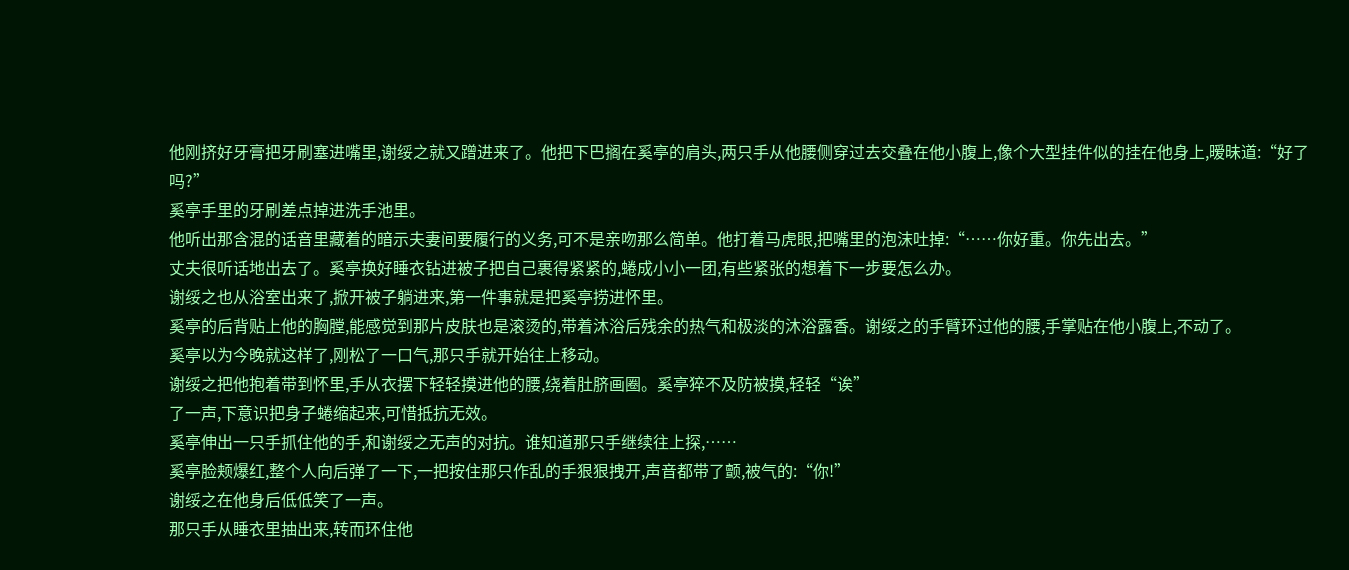他刚挤好牙膏把牙刷塞进嘴里,谢绥之就又蹭进来了。他把下巴搁在奚亭的肩头,两只手从他腰侧穿过去交叠在他小腹上,像个大型挂件似的挂在他身上,暧昧道:“好了吗?”
奚亭手里的牙刷差点掉进洗手池里。
他听出那含混的话音里藏着的暗示夫妻间要履行的义务,可不是亲吻那么简单。他打着马虎眼,把嘴里的泡沫吐掉:“……你好重。你先出去。”
丈夫很听话地出去了。奚亭换好睡衣钻进被子把自己裹得紧紧的,蜷成小小一团,有些紧张的想着下一步要怎么办。
谢绥之也从浴室出来了,掀开被子躺进来,第一件事就是把奚亭捞进怀里。
奚亭的后背贴上他的胸膛,能感觉到那片皮肤也是滚烫的,带着沐浴后残余的热气和极淡的沐浴露香。谢绥之的手臂环过他的腰,手掌贴在他小腹上,不动了。
奚亭以为今晚就这样了,刚松了一口气,那只手就开始往上移动。
谢绥之把他抱着带到怀里,手从衣摆下轻轻摸进他的腰,绕着肚脐画圈。奚亭猝不及防被摸,轻轻“诶”
了一声,下意识把身子蜷缩起来,可惜抵抗无效。
奚亭伸出一只手抓住他的手,和谢绥之无声的对抗。谁知道那只手继续往上探,……
奚亭脸颊爆红,整个人向后弹了一下,一把按住那只作乱的手狠狠拽开,声音都带了颤,被气的:“你!”
谢绥之在他身后低低笑了一声。
那只手从睡衣里抽出来,转而环住他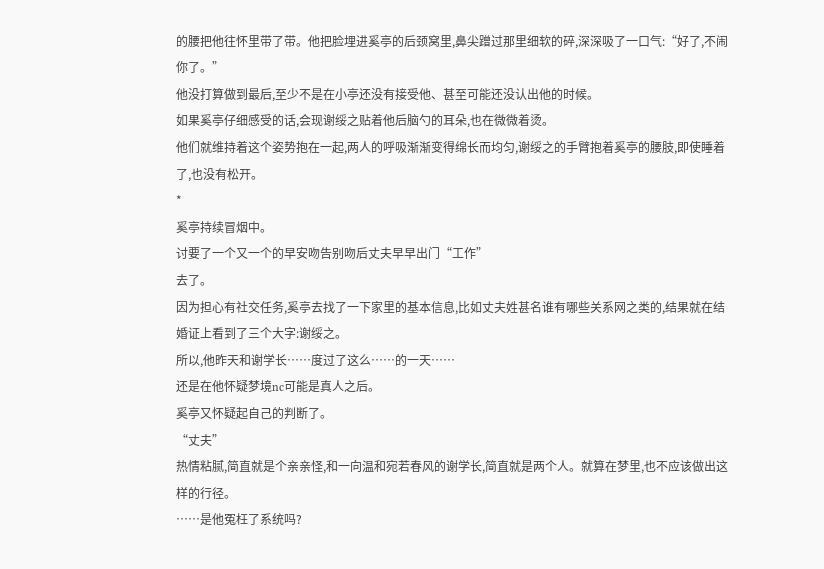的腰把他往怀里带了带。他把脸埋进奚亭的后颈窝里,鼻尖蹭过那里细软的碎,深深吸了一口气:“好了,不闹你了。”
他没打算做到最后,至少不是在小亭还没有接受他、甚至可能还没认出他的时候。
如果奚亭仔细感受的话,会现谢绥之贴着他后脑勺的耳朵,也在微微着烫。
他们就维持着这个姿势抱在一起,两人的呼吸渐渐变得绵长而均匀,谢绥之的手臂抱着奚亭的腰肢,即使睡着了,也没有松开。
*
奚亭持续冒烟中。
讨要了一个又一个的早安吻告别吻后丈夫早早出门“工作”
去了。
因为担心有社交任务,奚亭去找了一下家里的基本信息,比如丈夫姓甚名谁有哪些关系网之类的,结果就在结婚证上看到了三个大字:谢绥之。
所以,他昨天和谢学长……度过了这么……的一天……
还是在他怀疑梦境nc可能是真人之后。
奚亭又怀疑起自己的判断了。
“丈夫”
热情粘腻,简直就是个亲亲怪,和一向温和宛若春风的谢学长,简直就是两个人。就算在梦里,也不应该做出这样的行径。
……是他冤枉了系统吗?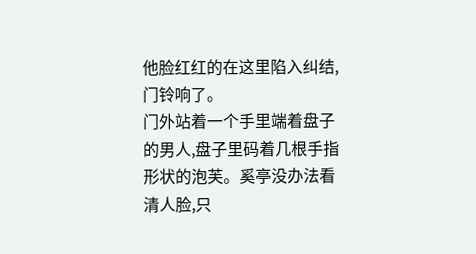他脸红红的在这里陷入纠结,门铃响了。
门外站着一个手里端着盘子的男人,盘子里码着几根手指形状的泡芙。奚亭没办法看清人脸,只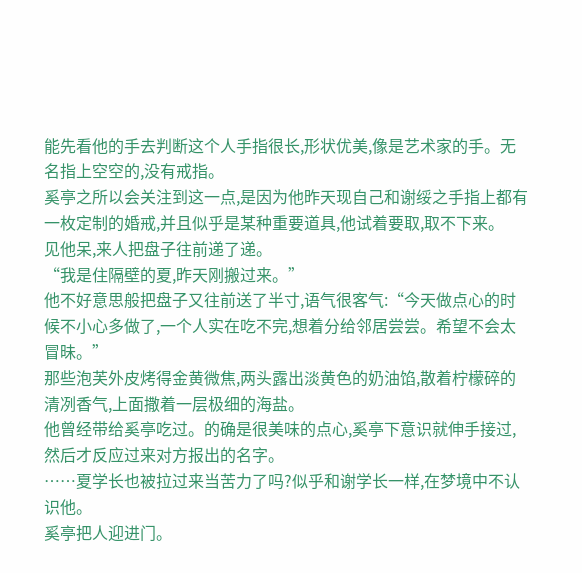能先看他的手去判断这个人手指很长,形状优美,像是艺术家的手。无名指上空空的,没有戒指。
奚亭之所以会关注到这一点,是因为他昨天现自己和谢绥之手指上都有一枚定制的婚戒,并且似乎是某种重要道具,他试着要取,取不下来。
见他呆,来人把盘子往前递了递。
“我是住隔壁的夏,昨天刚搬过来。”
他不好意思般把盘子又往前送了半寸,语气很客气:“今天做点心的时候不小心多做了,一个人实在吃不完,想着分给邻居尝尝。希望不会太冒昧。”
那些泡芙外皮烤得金黄微焦,两头露出淡黄色的奶油馅,散着柠檬碎的清冽香气,上面撒着一层极细的海盐。
他曾经带给奚亭吃过。的确是很美味的点心,奚亭下意识就伸手接过,然后才反应过来对方报出的名字。
……夏学长也被拉过来当苦力了吗?似乎和谢学长一样,在梦境中不认识他。
奚亭把人迎进门。